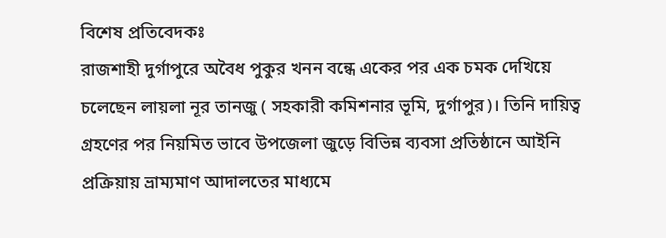বিশেষ প্রতিবেদকঃ
রাজশাহী দুর্গাপুরে অবৈধ পুকুর খনন বন্ধে একের পর এক চমক দেখিয়ে চলেছেন লায়লা নূর তানজু ( সহকারী কমিশনার ভূমি, দুর্গাপুর)। তিনি দায়িত্ব গ্রহণের পর নিয়মিত ভাবে উপজেলা জুড়ে বিভিন্ন ব্যবসা প্রতিষ্ঠানে আইনি প্রক্রিয়ায় ভ্রাম্যমাণ আদালতের মাধ্যমে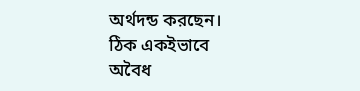অর্থদন্ড করছেন। ঠিক একইভাবে অবৈধ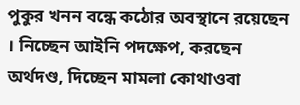পুকুর খনন বন্ধে কঠোর অবস্থানে রয়েছেন । নিচ্ছেন আইনি পদক্ষেপ, করছেন অর্থদণ্ড, দিচ্ছেন মামলা কোথাওবা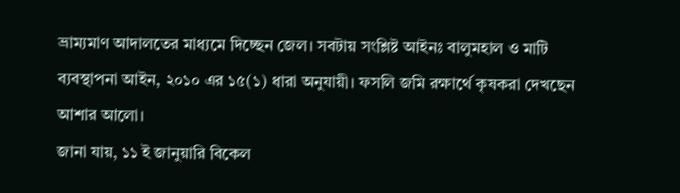ভ্রাম্যমাণ আদালতের মাধ্যমে দিচ্ছেন জেল। সবটায় সংশ্লিষ্ট আইনঃ বালুমহাল ও মাটি ব্যবস্থাপনা আইন, ২০১০ এর ১৫(১) ধারা অনুযায়ী। ফসলি জমি রক্ষার্থে কৃষকরা দেখছেন আশার আলো।
জানা যায়, ১১ ই জানুয়ারি বিকেল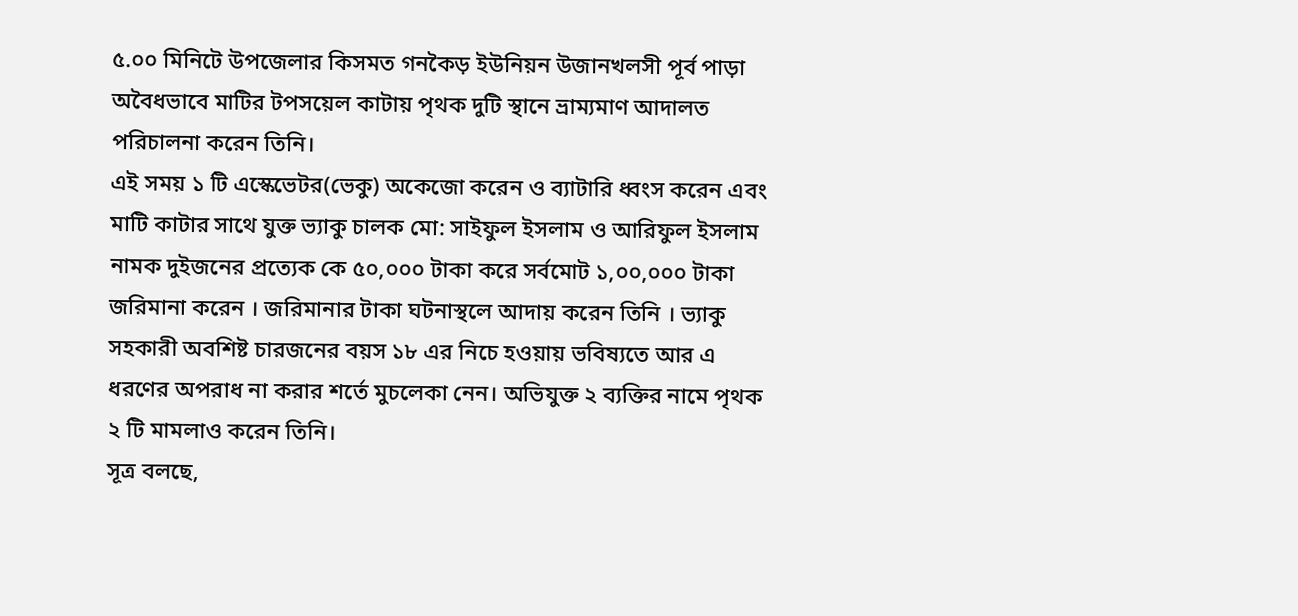৫.০০ মিনিটে উপজেলার কিসমত গনকৈড় ইউনিয়ন উজানখলসী পূর্ব পাড়া অবৈধভাবে মাটির টপসয়েল কাটায় পৃথক দুটি স্থানে ভ্রাম্যমাণ আদালত পরিচালনা করেন তিনি।
এই সময় ১ টি এস্কেভেটর(ভেকু) অকেজো করেন ও ব্যাটারি ধ্বংস করেন এবং মাটি কাটার সাথে যুক্ত ভ্যাকু চালক মো: সাইফুল ইসলাম ও আরিফুল ইসলাম নামক দুইজনের প্রত্যেক কে ৫০,০০০ টাকা করে সর্বমোট ১,০০,০০০ টাকা জরিমানা করেন । জরিমানার টাকা ঘটনাস্থলে আদায় করেন তিনি । ভ্যাকু সহকারী অবশিষ্ট চারজনের বয়স ১৮ এর নিচে হওয়ায় ভবিষ্যতে আর এ ধরণের অপরাধ না করার শর্তে মুচলেকা নেন। অভিযুক্ত ২ ব্যক্তির নামে পৃথক ২ টি মামলাও করেন তিনি।
সূত্র বলছে,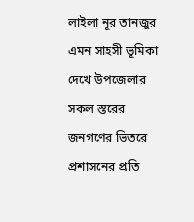লাইলা নূর তানজুর এমন সাহসী ভূমিকা দেখে উপজেলার সকল স্তরের জনগণের ভিতরে প্রশাসনের প্রতি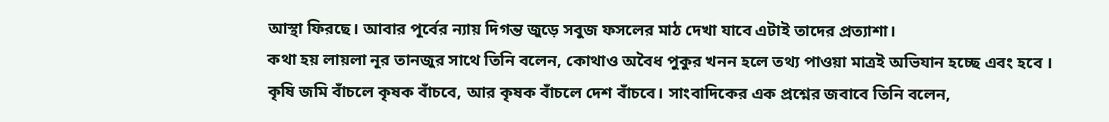আস্থা ফিরছে। আবার পূর্বের ন্যায় দিগন্ত জুড়ে সবুজ ফসলের মাঠ দেখা যাবে এটাই তাদের প্রত্যাশা।
কথা হয় লায়লা নূর তানজুর সাথে তিনি বলেন, কোথাও অবৈধ পুকুর খনন হলে তথ্য পাওয়া মাত্রই অভিযান হচ্ছে এবং হবে । কৃষি জমি বাঁচলে কৃষক বাঁচবে, আর কৃষক বাঁচলে দেশ বাঁচবে। সাংবাদিকের এক প্রশ্নের জবাবে তিনি বলেন,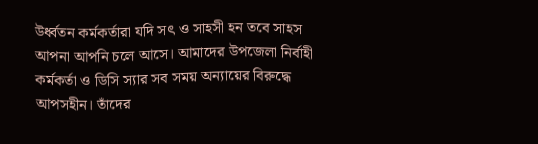উর্ধ্বতন কর্মকর্তারা যদি সৎ ও সাহসী হন তবে সাহস আপনা আপনি চলে আসে। আমাদের উপজেলা নির্বাহী কর্মকর্তা ও ডিসি স্যার সব সময় অন্যায়ের বিরুদ্ধে আপসহীন। তাঁদের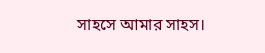সাহসে আমার সাহস।